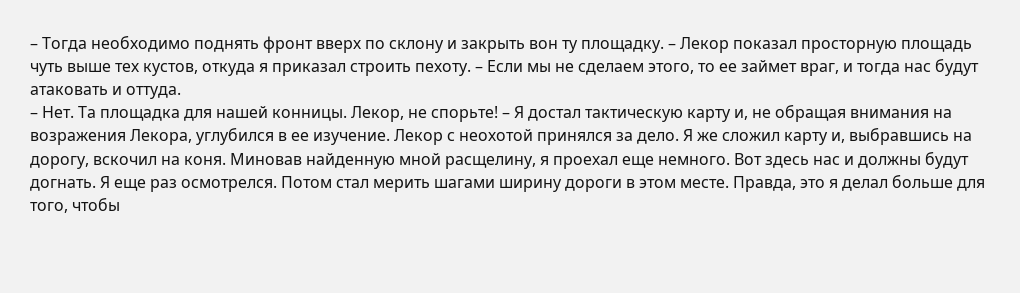– Тогда необходимо поднять фронт вверх по склону и закрыть вон ту площадку. – Лекор показал просторную площадь чуть выше тех кустов, откуда я приказал строить пехоту. – Если мы не сделаем этого, то ее займет враг, и тогда нас будут атаковать и оттуда.
– Нет. Та площадка для нашей конницы. Лекор, не спорьте! – Я достал тактическую карту и, не обращая внимания на возражения Лекора, углубился в ее изучение. Лекор с неохотой принялся за дело. Я же сложил карту и, выбравшись на дорогу, вскочил на коня. Миновав найденную мной расщелину, я проехал еще немного. Вот здесь нас и должны будут догнать. Я еще раз осмотрелся. Потом стал мерить шагами ширину дороги в этом месте. Правда, это я делал больше для того, чтобы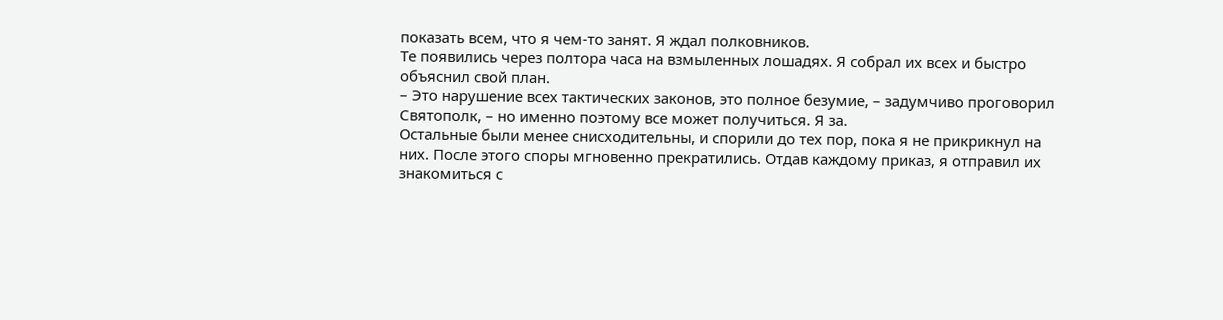показать всем, что я чем-то занят. Я ждал полковников.
Те появились через полтора часа на взмыленных лошадях. Я собрал их всех и быстро объяснил свой план.
– Это нарушение всех тактических законов, это полное безумие, – задумчиво проговорил Святополк, – но именно поэтому все может получиться. Я за.
Остальные были менее снисходительны, и спорили до тех пор, пока я не прикрикнул на них. После этого споры мгновенно прекратились. Отдав каждому приказ, я отправил их знакомиться с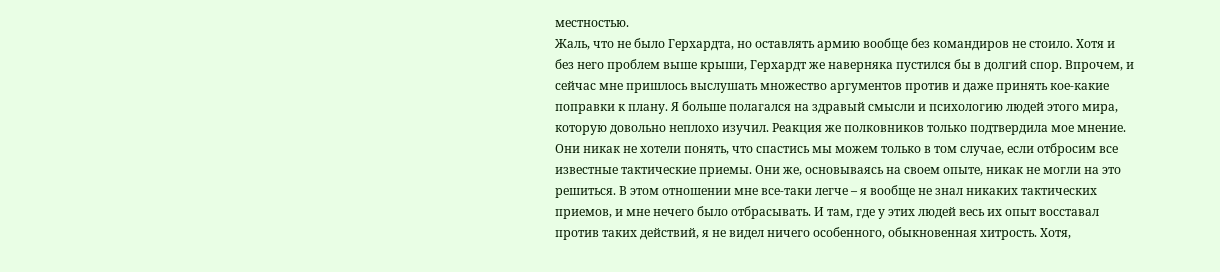местностью.
Жаль, что не было Герхардта, но оставлять армию вообще без командиров не стоило. Хотя и без него проблем выше крыши, Герхардт же наверняка пустился бы в долгий спор. Впрочем, и сейчас мне пришлось выслушать множество аргументов против и даже принять кое-какие поправки к плану. Я больше полагался на здравый смысли и психологию людей этого мира, которую довольно неплохо изучил. Реакция же полковников только подтвердила мое мнение. Они никак не хотели понять, что спастись мы можем только в том случае, если отбросим все известные тактические приемы. Они же, основываясь на своем опыте, никак не могли на это решиться. В этом отношении мне все-таки легче – я вообще не знал никаких тактических приемов, и мне нечего было отбрасывать. И там, где у этих людей весь их опыт восставал против таких действий, я не видел ничего особенного, обыкновенная хитрость. Хотя,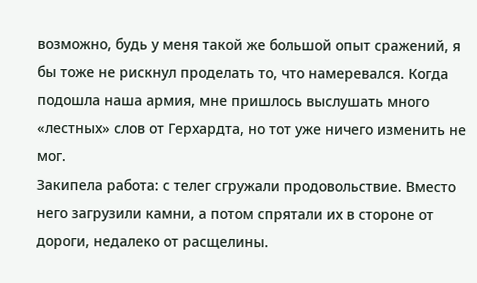возможно, будь у меня такой же большой опыт сражений, я бы тоже не рискнул проделать то, что намеревался. Когда подошла наша армия, мне пришлось выслушать много «лестных» слов от Герхардта, но тот уже ничего изменить не мог.
Закипела работа: с телег сгружали продовольствие. Вместо него загрузили камни, а потом спрятали их в стороне от дороги, недалеко от расщелины.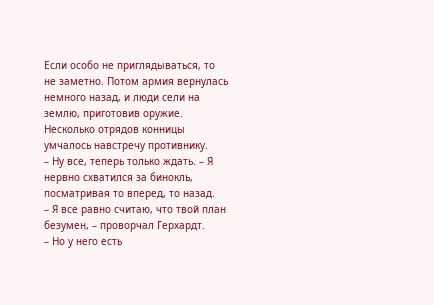Если особо не приглядываться, то не заметно. Потом армия вернулась немного назад, и люди сели на землю, приготовив оружие. Несколько отрядов конницы умчалось навстречу противнику.
– Ну все, теперь только ждать. – Я нервно схватился за бинокль, посматривая то вперед, то назад.
– Я все равно считаю, что твой план безумен, – проворчал Герхардт.
– Но у него есть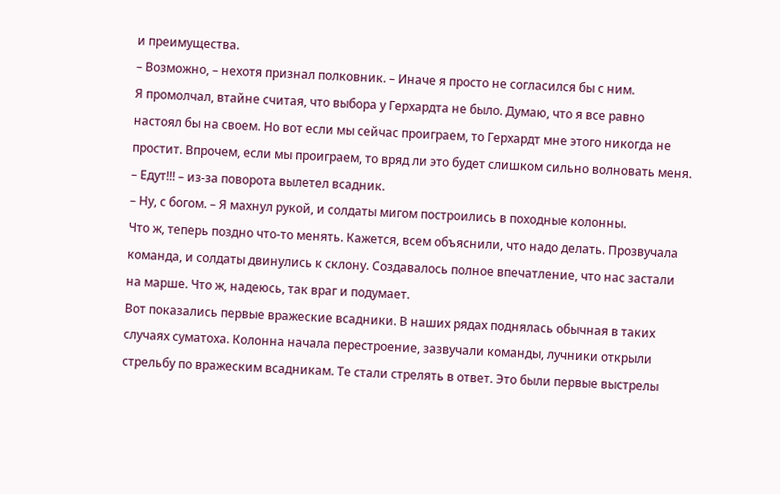и преимущества.
– Возможно, – нехотя признал полковник. – Иначе я просто не согласился бы с ним.
Я промолчал, втайне считая, что выбора у Герхардта не было. Думаю, что я все равно настоял бы на своем. Но вот если мы сейчас проиграем, то Герхардт мне этого никогда не простит. Впрочем, если мы проиграем, то вряд ли это будет слишком сильно волновать меня.
– Едут!!! – из-за поворота вылетел всадник.
– Ну, с богом. – Я махнул рукой, и солдаты мигом построились в походные колонны.
Что ж, теперь поздно что-то менять. Кажется, всем объяснили, что надо делать. Прозвучала команда, и солдаты двинулись к склону. Создавалось полное впечатление, что нас застали на марше. Что ж, надеюсь, так враг и подумает.
Вот показались первые вражеские всадники. В наших рядах поднялась обычная в таких случаях суматоха. Колонна начала перестроение, зазвучали команды, лучники открыли стрельбу по вражеским всадникам. Те стали стрелять в ответ. Это были первые выстрелы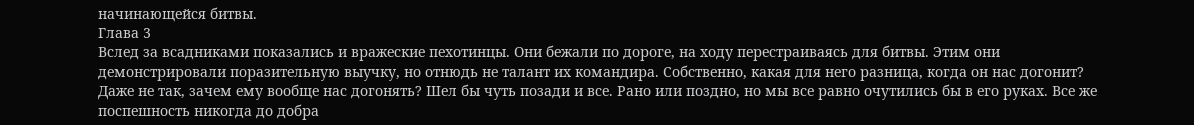начинающейся битвы.
Глава 3
Вслед за всадниками показались и вражеские пехотинцы. Они бежали по дороге, на ходу перестраиваясь для битвы. Этим они демонстрировали поразительную выучку, но отнюдь не талант их командира. Собственно, какая для него разница, когда он нас догонит? Даже не так, зачем ему вообще нас догонять? Шел бы чуть позади и все. Рано или поздно, но мы все равно очутились бы в его руках. Все же поспешность никогда до добра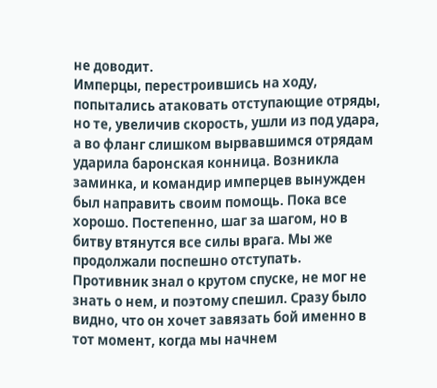не доводит.
Имперцы, перестроившись на ходу, попытались атаковать отступающие отряды, но те, увеличив скорость, ушли из под удара, а во фланг слишком вырвавшимся отрядам ударила баронская конница. Возникла заминка, и командир имперцев вынужден был направить своим помощь. Пока все хорошо. Постепенно, шаг за шагом, но в битву втянутся все силы врага. Мы же продолжали поспешно отступать.
Противник знал о крутом спуске, не мог не знать о нем, и поэтому спешил. Сразу было видно, что он хочет завязать бой именно в тот момент, когда мы начнем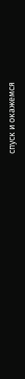спуск и окажемся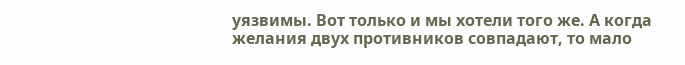уязвимы. Вот только и мы хотели того же. А когда желания двух противников совпадают, то мало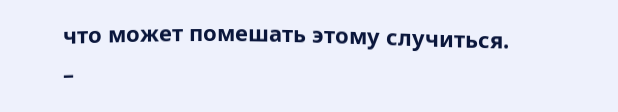что может помешать этому случиться.
–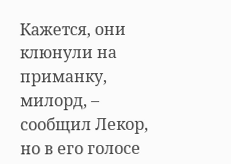Кажется, они клюнули на приманку, милорд, – сообщил Лекор, но в его голосе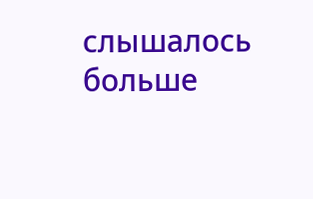слышалось больше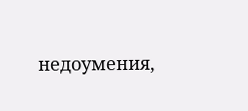недоумения,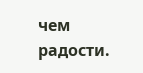чем радости.